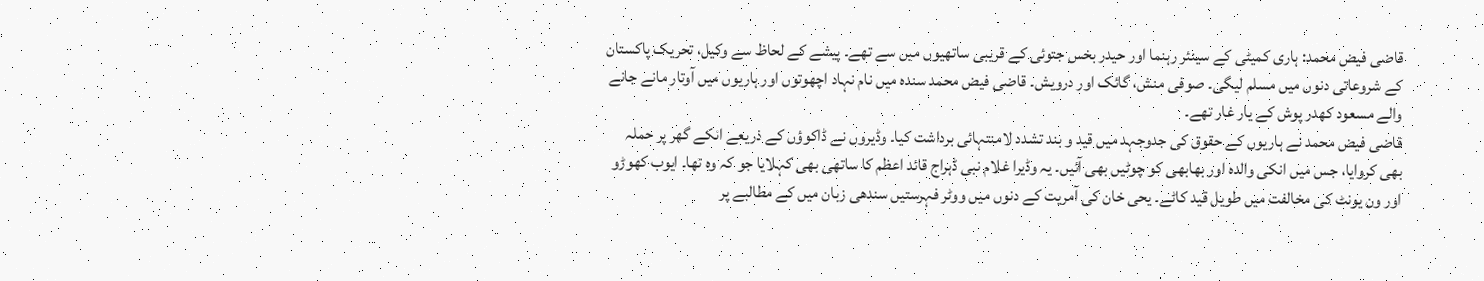قاضی فیض محمد: ہاری کمیٹی کے سینئر رہنما اور حیدر بخس جتوئی کے قریبی ساتھیوں میں سے تھے۔ پیشے کے لحاظ سے وکیل، تحریک پاکستان کے شروعاتی دنوں میں مسلم لیگی۔ صوفی منش، گائک اور درویش۔ قاضی فیض محمد سندہ میں نام نہاد اچھوتوں اور ہاریوں میں آوتار مانے جانے والے مسعود کھدر پوش کے یار غار تھے۔
قاضی فیض محمد نے ہاریوں کے حقوق کی جدوجہد میں قید و بند تشدد لامنتہائی برداشت کیا۔ وڈیروں نے ڈاکوؤں کے ذریعے انکے گھر پر حملہ بھی کروایا، جس میں انکی والدہ اور بھابھی کو چوٹیں بھی آئیں۔ یہ وڈیرا غلام نبی ڈہراج قائد اعظم کا ساتھی بھی کہلایا جو کہ وہ تھا۔ ایوب کھوڑو اور ون یونٹ کی مخالفت میں طویل قید کاٹے۔ یحی خان کی آمریت کے دنوں میں ووٹر فہرستیں سندھی زبان میں کے مطالبے پر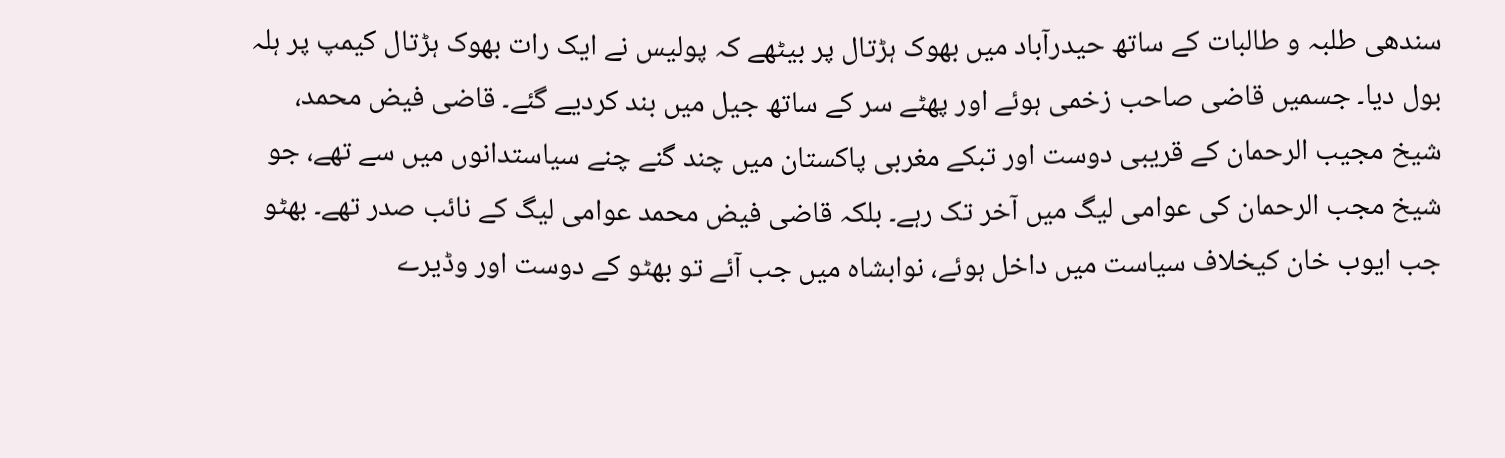سندھی طلبہ و طالبات کے ساتھ حیدرآباد میں بھوک ہڑتال پر بیٹھے کہ پولیس نے ایک رات بھوک ہڑتال کیمپ پر ہلہ بول دیا۔ جسمیں قاضی صاحب زخمی ہوئے اور پھٹے سر کے ساتھ جیل میں بند کردیے گئے۔ قاضی فیض محمد، شیخ مجیب الرحمان کے قریبی دوست اور تبکے مغربی پاکستان میں چند گنے چنے سیاستدانوں میں سے تھے، جو شیخ مجب الرحمان کی عوامی لیگ میں آخر تک رہے۔ بلکہ قاضی فیض محمد عوامی لیگ کے نائب صدر تھے۔ بھٹو جب ایوب خان کیخلاف سیاست میں داخل ہوئے، نوابشاہ میں جب آئے تو بھٹو کے دوست اور وڈیرے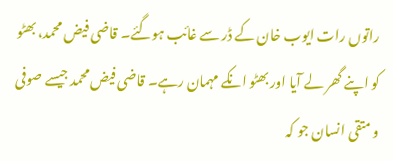راتوں رات ایوب خان کے ڈر سے غائب ہوگئے۔ قاضی فیض محمد، بھٹو کو اپنے گھر لے آیا اور بھٹو انکے مہمان رہے۔ قاضی فیض محمد جیسے صوفی و متقی انسان جو کہ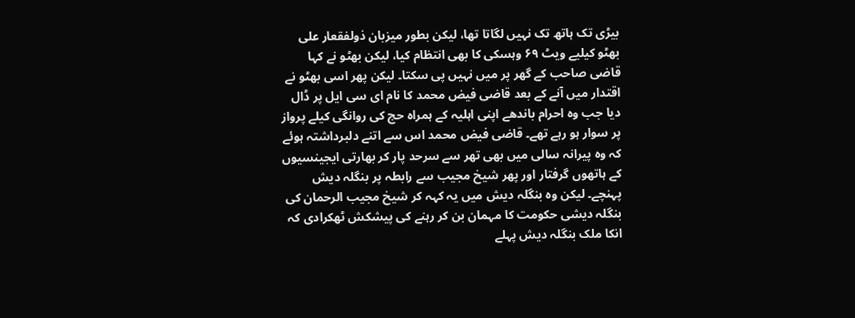بیڑی تک ہاتھ تک نہیں لگاتا تھا، لیکن بطور میزبان ذولفقعار علی بھٹو کیلیے ویٹ ۶۹ وہسکی کا بھی انتظام کیا، لیکن بھٹو نے کہا قاضی صاحب کے گھر پر میں نہیں پی سکتا۔ لیکن پھر اسی بھٹو نے اقتدار میں آنے کے بعد قاضی فیض محمد کا نام ای سی ایل پر ڈال دیا جب وہ احرام باندھے اپنی اہلیہ کے ہمراہ حج کی روانگی کیلے پرواز پر سوار ہو رہے تھے۔ قاضی فیض محمد اس سے اتنے دلبرداشتہ ہوئے کہ وہ پیرانہ سالی میں بھی تھر سے سرحد پار کر بھارتی ایجینسیوں کے ہاتھوں گرفتار اور پھر شیخ مجیب سے رابطہ پر بنگلہ دیش پہنچے۔ لیکن وہ بنگلہ دیش میں یہ کہہ کر شیخ مجیب الرحمان کی بنگلہ دیشی حکومت کا مہمان بن کر رہنے کی پیشکش ٹھکرادی کہ انکا ملک بنگلہ دیش پہلے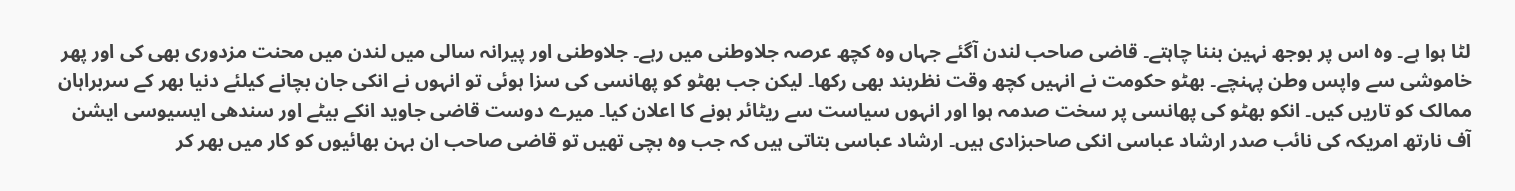لٹا ہوا ہے۔ وہ اس پر بوجھ نہین بننا چاہتے۔ قاضی صاحب لندن آگئے جہاں وہ کچھ عرصہ جلاوطنی میں رہے۔ جلاوطنی اور پیرانہ سالی میں لندن میں محنت مزدوری بھی کی اور پھر خاموشی سے واپس وطن پہنچے۔ بھٹو حکومت نے انہیں کچھ وقت نظربند بھی رکھا۔ لیکن جب بھٹو کو پھانسی کی سزا ہوئی تو انہوں نے انکی جان بچانے کیلئے دنیا بھر کے سربراہان ممالک کو تاریں کیں۔ انکو بھٹو کی پھانسی پر سخت صدمہ ہوا اور انہوں سیاست سے ریٹائر ہونے کا اعلان کیا۔ میرے دوست قاضی جاوید انکے بیٹے اور سندھی ایسیوسی ایشن آف نارتھ امریکہ کی نائب صدر ارشاد عباسی انکی صاحبزادی ہیں۔ ارشاد عباسی بتاتی ہیں کہ جب وہ بچی تھیں تو قاضی صاحب ان بہن بھائیوں کو کار میں بھر کر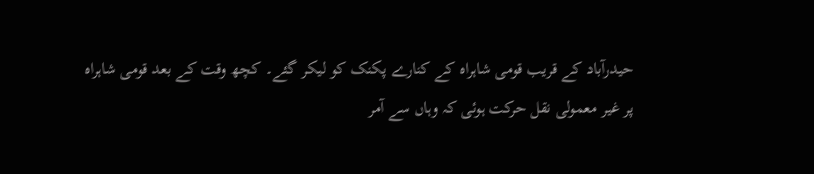حیدرآباد کے قریب قومی شاہراہ کے کنارے پکنک کو لیکر گئے۔ کچھ وقت کے بعد قومی شاہراہ پر غیر معمولی نقل حرکت ہوئی کہ وہاں سے آمر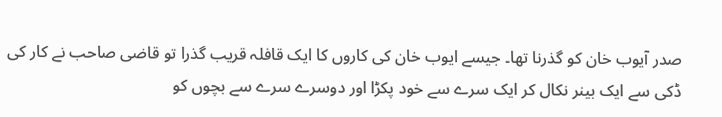صدر آیوب خان کو گذرنا تھا۔ جیسے ایوب خان کی کاروں کا ایک قافلہ قریب گذرا تو قاضی صاحب نے کار کی ڈکی سے ایک بینر نکال کر ایک سرے سے خود پکڑا اور دوسرے سرے سے بچوں کو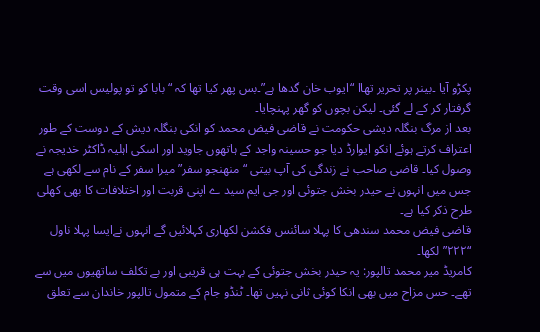پکڑو آیا ۔بینر پر تحریر تھاا “ایوب خان گدھا ہے”۔بس پھر کیا تھا کہ “بابا کو تو پولیس اسی وقت گرفتار کر کے لے گئی۔ لیکن بچوں کو گھر پہنچایا۔
بعد از مرگ بنگلہ دیشی حکومت نے قاضی فیض محمد کو انکی بنگلہ دیش کے دوست کے طور اعتراف کرتے ہوئے انکو ایوارڈ دیا جو حسینہ واجد کے ہاتھوں جاوید اور اسکی اہلیہ ڈاکٹر خدیجہ نے وصول کیا۔ قاضی صاحب نے زندگی کی آپ بیتی “منھنجو سفر” میرا سفر کے نام سے لکھی ہے جس میں انہوں نے حیدر بخش جتوئی اور جی ایم سید ے اپنی قربت اور اختلافات کا بھی کھلی طرح ذکر کیا ہے۔
قاضی فیض محمد سندھی کا پہلا سائنس فکشن لکھاری کہلائیں گے انہوں نےایسا پہلا ناول “۲۲۲” لکھا۔
کامریڈ میر محمد تالپور: یہ حیدر بخش جتوئی کے بہت ہی قریبی اور بے تکلف ساتھیوں میں سے تھے۔ حس مزاح میں بھی انکا کوئی ثانی نہیں تھا۔ ٹنڈو جام کے متمول تالپور خاندان سے تعلق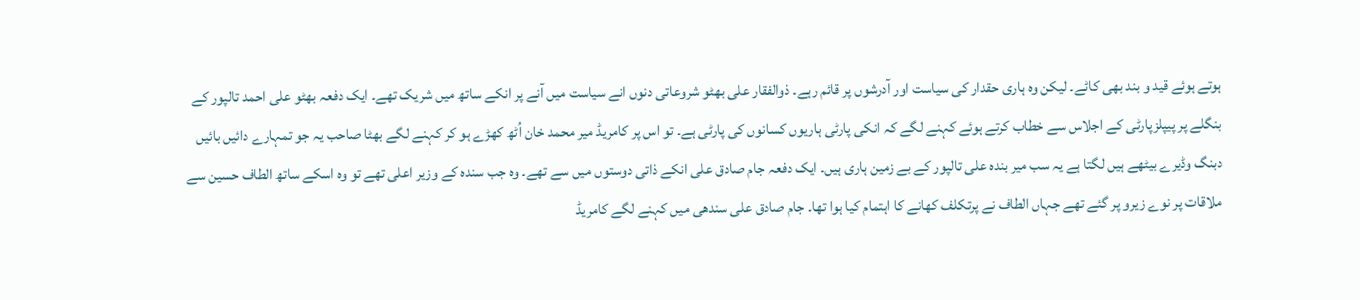ہوتے ہوئے قید و بند بھی کاٹے۔ لیکن وہ ہاری حقدار کی سیاست اور آدرشوں پر قائم رہے۔ ذوالفقار علی بھٹو شروعاتی دنوں انے سیاست میں آنے پر انکے ساتھ میں شریک تھے۔ ایک دفعہ بھٹو علی احمد تالپور کے بنگلے پر پیپلزپارٹی کے اجلاس سے خطاب کرتے ہوئے کہنے لگے کہ انکی پارٹی ہاریوں کسانوں کی پارٹی ہے۔ تو اس پر کامریڈ میر محمد خان اُٹھ کھڑے ہو کر کہنے لگے بھٹا صاحب یہ جو تمہارے دائیں بائیں دبنگ وڈیرے بیٹھے ہیں لگتا ہے یہ سب میر بندہ علی تالپور کے بے زمین ہاری ہیں۔ ایک دفعہ جام صادق علی انکے ذاتی دوستوں میں سے تھے۔ وہ جب سندہ کے وزیر اعلی تھے تو وہ اسکے ساتھ الطاف حسین سے ملاقات پر نوے زیرو پر گئے تھے جہاں الطاف نے پرتکلف کھانے کا اہتمام کیا ہوا تھا۔ جام صادق علی سندھی میں کہنے لگے کامریڈ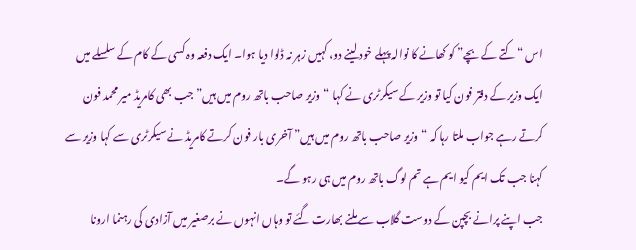اس “کتے کے بچے” کو کھانے کا نوالہ پہلے خود لینے دو، کہیں زہر نہ ڈلوا دیا ہوا۔ ایک دفعہ وہ کسی کے کام کے سلسلے میں ایک وزیر کے دفتر فون کیا تو وزیر کے سیکرٹری نے کہا “وزیر صاحب باتھ روم میں ہیں” جب بھی کامریڈ میر محمد فون کرتے رہے جواب ملتا رہا کہ “وزیر صاحب باتھ روم میں ہیں” آخری بار فون کرتے کامریڈ نے سیکرٹری سے کہا وزیر سے کہنا جب تک ایم کیو ایم ہے تم لوگ باتھ روم میں ہی رہو گے۔
جب اپنے پرانے بچپن کے دوست گلاب سے ملنے بھارت گئے تو وہاں انہوں نے برصغیر میں آزادی کی رہنما ارونا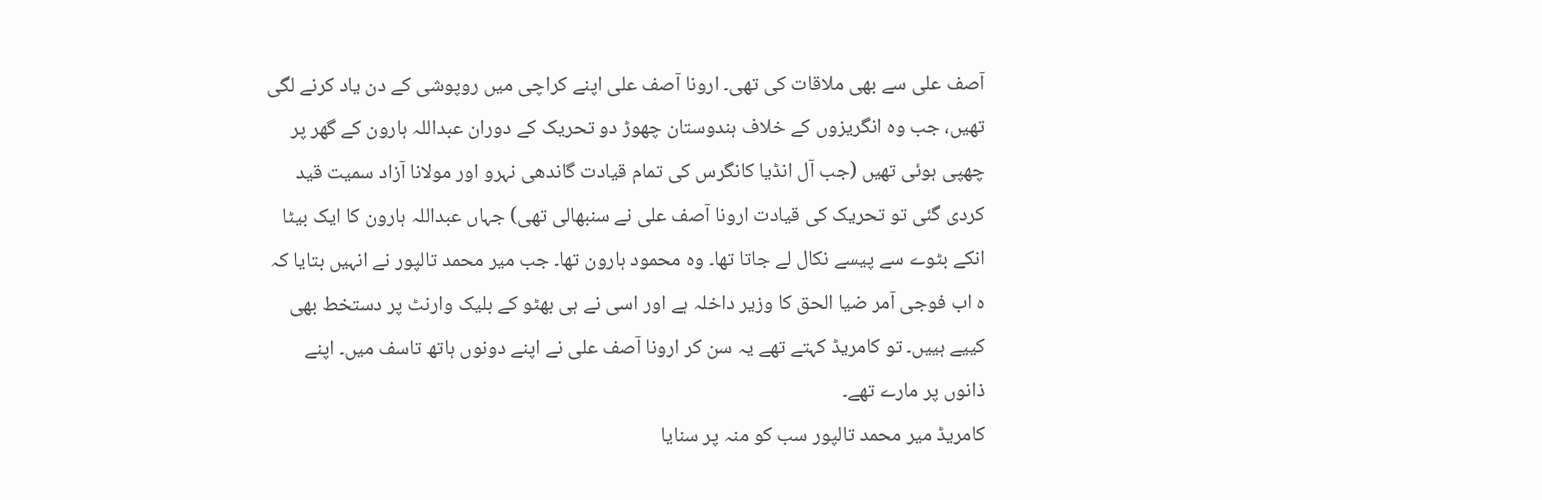آصف علی سے بھی ملاقات کی تھی۔ ارونا آصف علی اپنے کراچی میں روپوشی کے دن یاد کرنے لگی تھیں، جب وہ انگریزوں کے خلاف ہندوستان چھوڑ دو تحریک کے دوران عبداللہ ہارون کے گھر پر چھپی ہوئی تھیں (جب آل انڈیا کانگرس کی تمام قیادت گاندھی نہرو اور مولانا آزاد سمیت قید کردی گئی تو تحریک کی قیادت ارونا آصف علی نے سنبھالی تھی) جہاں عبداللہ ہارون کا ایک بیٹا انکے بٹوے سے پیسے نکال لے جاتا تھا۔ وہ محمود ہارون تھا۔ جب میر محمد تالپور نے انہیں بتایا کہ ہ اب فوجی آمر ضیا الحق کا وزیر داخلہ ہے اور اسی نے ہی بھٹو کے بلیک وارنٹ پر دستخط بھی کییے ہییں۔ تو کامریڈ کہتے تھے یہ سن کر ارونا آصف علی نے اپنے دونوں ہاتھ تاسف میں۔ اپنے ذانوں پر مارے تھے۔
کامریڈ میر محمد تالپور سب کو منہ پر سنایا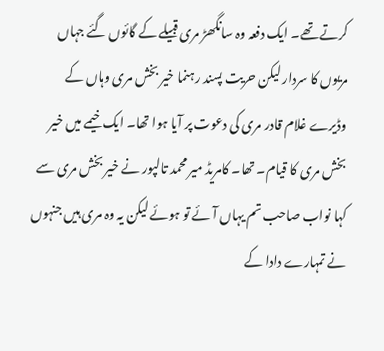کرتے تھے۔ ایک دفعہ وہ سانگھڑ مری قبیلے کے گائوں گئے جہاں مریوں کا سردار لیکن حریت پسند رہنما خیر بخش مری وہاں کے وڈیرے غلام قادر مری کی دعوت پر آیا ہوا تھا۔ ایک خیمے میں خیر بخش مری کا قیام۔ تھا۔ کامریڈ میر محمد تالپور نے خیر بخش مری سے کہا نواب صاحب تم یہاں آئے تو ہوئے لیکن یہ وہ مری ہیں جنہوں نے تمہارے دادا کے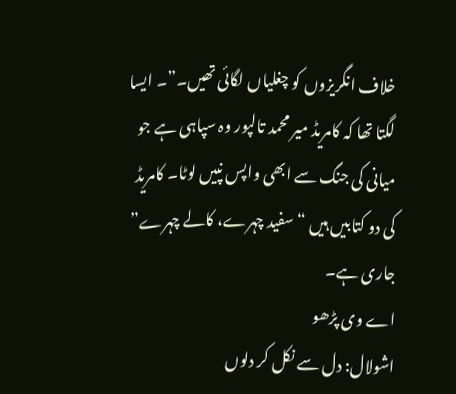خلاف انگریزوں کو چغلیاں لگائی تھیں۔”۔ ایسا لگتا تھا کہ کامریڈ میر محمد تالپور وہ سپاہی ہے جو میانی کی جنگ سے ابھی واپس نپیں لوٹا۔ کامریڈ کی دو کتابیں ہیں “سفید چہرے، کالے چہرے”
جاری ہے۔
اے وی پڑھو
اشولال: دل سے نکل کر دلوں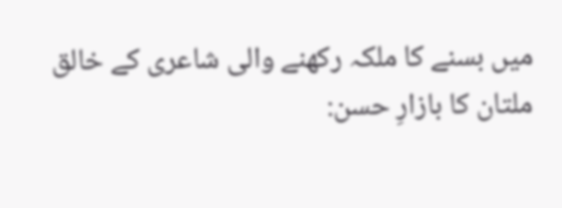میں بسنے کا ملکہ رکھنے والی شاعری کے خالق
ملتان کا بازارِ حسن: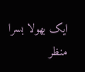ایک بھولا بسرا منظر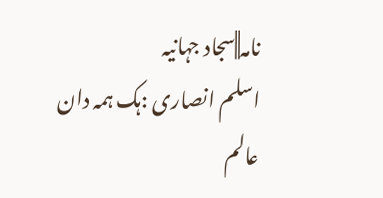نامہ||سجاد جہانیہ
اسلم انصاری :ہک ہمہ دان عالم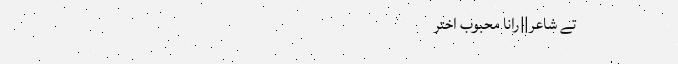تے شاعر||رانا محبوب اختر